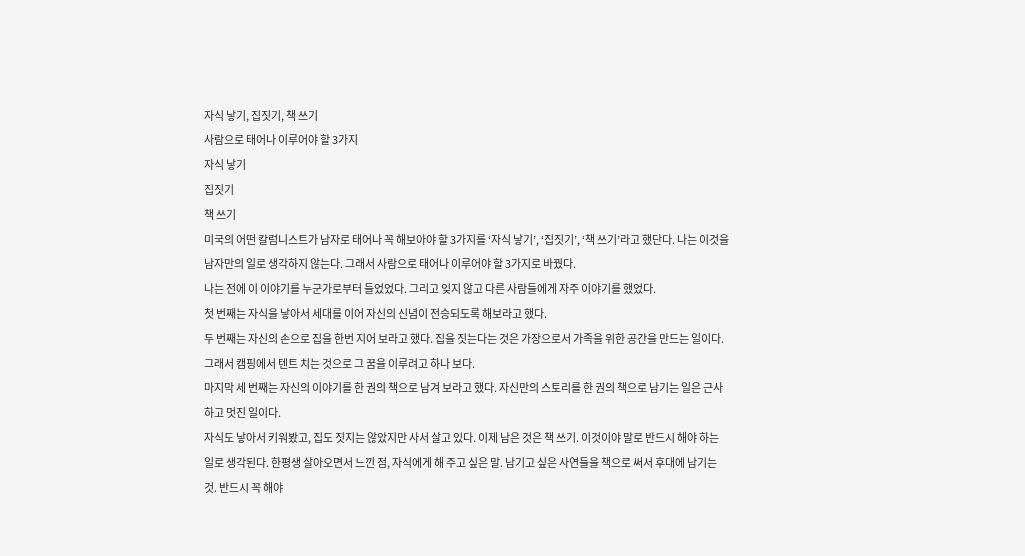자식 낳기, 집짓기, 책 쓰기
사람으로 태어나 이루어야 할 3가지
자식 낳기
집짓기
책 쓰기
미국의 어떤 칼럼니스트가 남자로 태어나 꼭 해보아야 할 3가지를 ‘자식 낳기’, ‘집짓기’, ‘책 쓰기’라고 했단다. 나는 이것을 남자만의 일로 생각하지 않는다. 그래서 사람으로 태어나 이루어야 할 3가지로 바꿨다.
나는 전에 이 이야기를 누군가로부터 들었었다. 그리고 잊지 않고 다른 사람들에게 자주 이야기를 했었다.
첫 번째는 자식을 낳아서 세대를 이어 자신의 신념이 전승되도록 해보라고 했다.
두 번째는 자신의 손으로 집을 한번 지어 보라고 했다. 집을 짓는다는 것은 가장으로서 가족을 위한 공간을 만드는 일이다. 그래서 캠핑에서 텐트 치는 것으로 그 꿈을 이루려고 하나 보다.
마지막 세 번째는 자신의 이야기를 한 권의 책으로 남겨 보라고 했다. 자신만의 스토리를 한 권의 책으로 남기는 일은 근사하고 멋진 일이다.
자식도 낳아서 키워봤고, 집도 짓지는 않았지만 사서 살고 있다. 이제 남은 것은 책 쓰기. 이것이야 말로 반드시 해야 하는 일로 생각된다. 한평생 살아오면서 느낀 점, 자식에게 해 주고 싶은 말. 남기고 싶은 사연들을 책으로 써서 후대에 남기는 것. 반드시 꼭 해야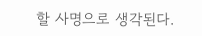할 사명으로 생각된다.